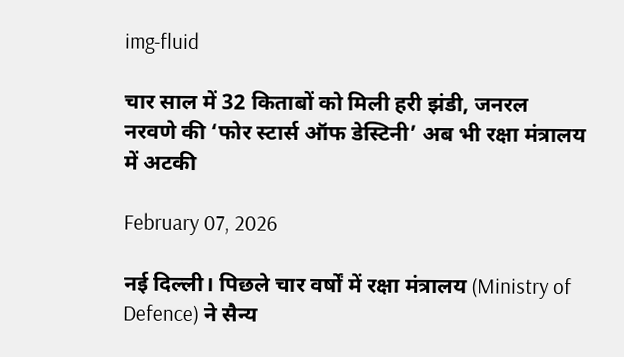img-fluid

चार साल में 32 किताबों को मिली हरी झंडी, जनरल नरवणे की ‘फोर स्टार्स ऑफ डेस्टिनी’ अब भी रक्षा मंत्रालय में अटकी

February 07, 2026

नई दिल्ली। पिछले चार वर्षों में रक्षा मंत्रालय (Ministry of Defence) ने सैन्य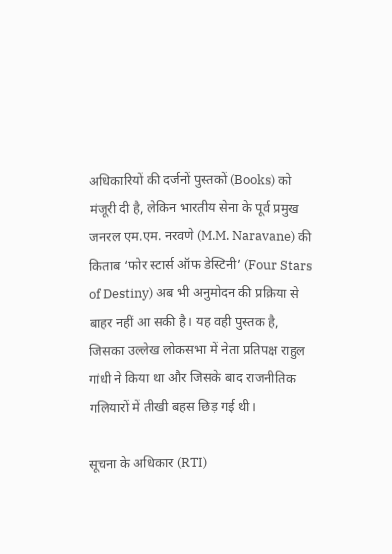अधिकारियों की दर्जनों पुस्तकों (Books) को मंजूरी दी है, लेकिन भारतीय सेना के पूर्व प्रमुख जनरल एम.एम. नरवणे (M.M. Naravane) की किताब ‘फोर स्टार्स ऑफ डेस्टिनी’ (Four Stars of Destiny) अब भी अनुमोदन की प्रक्रिया से बाहर नहीं आ सकी है। यह वही पुस्तक है, जिसका उल्लेख लोकसभा में नेता प्रतिपक्ष राहुल गांधी ने किया था और जिसके बाद राजनीतिक गलियारों में तीखी बहस छिड़ गई थी।

सूचना के अधिकार (RTI)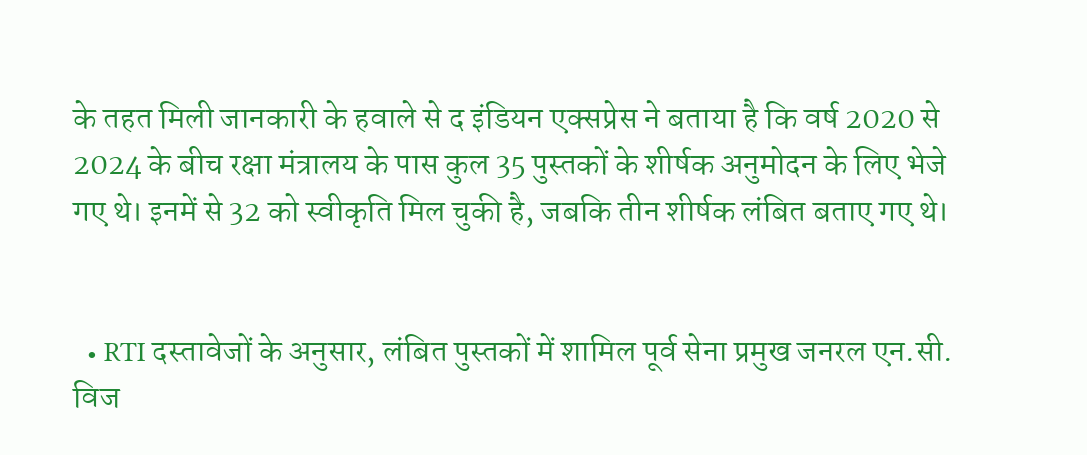के तहत मिली जानकारी के हवाले से द इंडियन एक्सप्रेस ने बताया है कि वर्ष 2020 से 2024 के बीच रक्षा मंत्रालय के पास कुल 35 पुस्तकों के शीर्षक अनुमोदन के लिए भेजे गए थे। इनमें से 32 को स्वीकृति मिल चुकी है, जबकि तीन शीर्षक लंबित बताए गए थे।


  • RTI दस्तावेजों के अनुसार, लंबित पुस्तकों में शामिल पूर्व सेना प्रमुख जनरल एन.सी. विज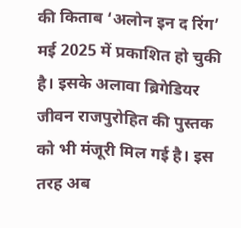की किताब ‘अलोन इन द रिंग’ मई 2025 में प्रकाशित हो चुकी है। इसके अलावा ब्रिगेडियर जीवन राजपुरोहित की पुस्तक को भी मंजूरी मिल गई है। इस तरह अब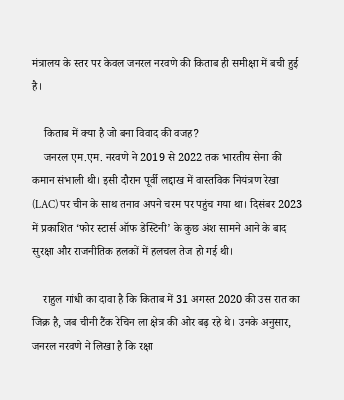मंत्रालय के स्तर पर केवल जनरल नरवणे की किताब ही समीक्षा में बची हुई है।

    किताब में क्या है जो बना विवाद की वजह?
    जनरल एम.एम. नरवणे ने 2019 से 2022 तक भारतीय सेना की कमान संभाली थी। इसी दौरान पूर्वी लद्दाख में वास्तविक नियंत्रण रेखा (LAC) पर चीन के साथ तनाव अपने चरम पर पहुंच गया था। दिसंबर 2023 में प्रकाशित ‘फोर स्टार्स ऑफ डेस्टिनी’ के कुछ अंश सामने आने के बाद सुरक्षा और राजनीतिक हलकों में हलचल तेज हो गई थी।

    राहुल गांधी का दावा है कि किताब में 31 अगस्त 2020 की उस रात का जिक्र है, जब चीनी टैंक रेचिन ला क्षेत्र की ओर बढ़ रहे थे। उनके अनुसार, जनरल नरवणे ने लिखा है कि रक्षा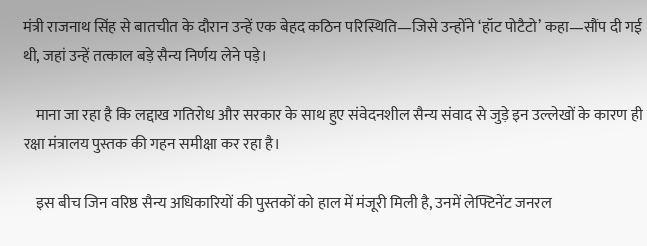मंत्री राजनाथ सिंह से बातचीत के दौरान उन्हें एक बेहद कठिन परिस्थिति—जिसे उन्होंने ‘हॉट पोटैटो’ कहा—सौंप दी गई थी, जहां उन्हें तत्काल बड़े सैन्य निर्णय लेने पड़े।

    माना जा रहा है कि लद्दाख गतिरोध और सरकार के साथ हुए संवेदनशील सैन्य संवाद से जुड़े इन उल्लेखों के कारण ही रक्षा मंत्रालय पुस्तक की गहन समीक्षा कर रहा है।

    इस बीच जिन वरिष्ठ सैन्य अधिकारियों की पुस्तकों को हाल में मंजूरी मिली है, उनमें लेफ्टिनेंट जनरल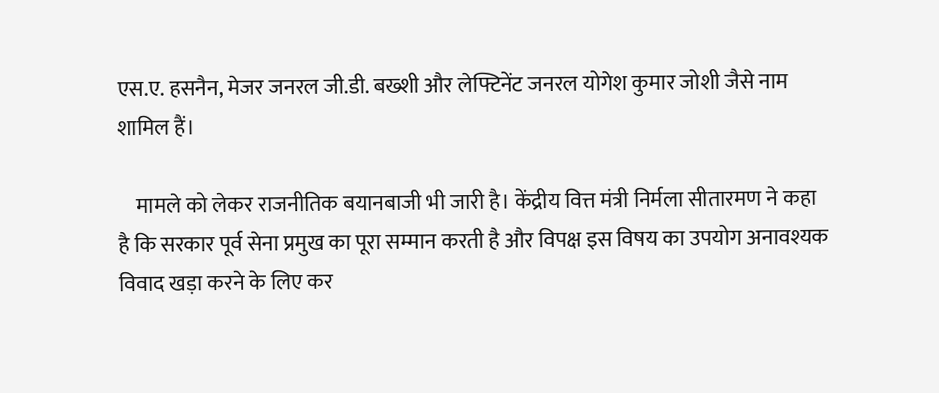एस.ए. हसनैन, मेजर जनरल जी.डी. बख्शी और लेफ्टिनेंट जनरल योगेश कुमार जोशी जैसे नाम शामिल हैं।

    मामले को लेकर राजनीतिक बयानबाजी भी जारी है। केंद्रीय वित्त मंत्री निर्मला सीतारमण ने कहा है कि सरकार पूर्व सेना प्रमुख का पूरा सम्मान करती है और विपक्ष इस विषय का उपयोग अनावश्यक विवाद खड़ा करने के लिए कर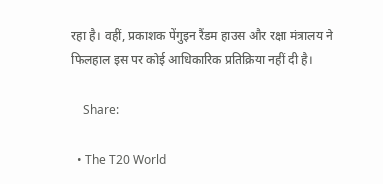रहा है। वहीं, प्रकाशक पेंगुइन रैंडम हाउस और रक्षा मंत्रालय ने फिलहाल इस पर कोई आधिकारिक प्रतिक्रिया नहीं दी है।

    Share:

  • The T20 World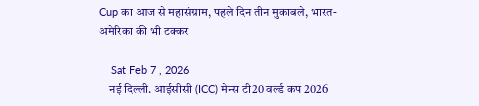Cup का आज से महासंग्राम, पहले दिन तीन मुकाबले, भारत-अमेरिका की भी टक्कर

    Sat Feb 7 , 2026
    नई दिल्ली. आईसीसी (ICC) मेन्स टी20 वर्ल्ड कप 2026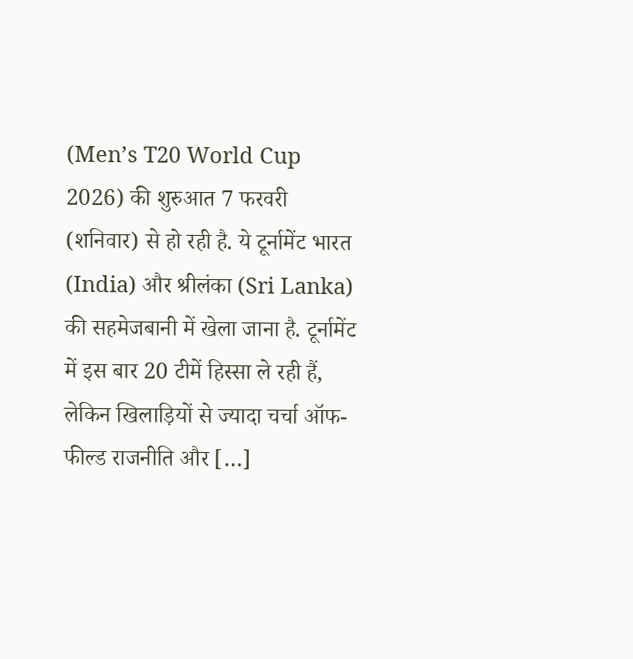(Men’s T20 World Cup 2026) की शुरुआत 7 फरवरी (शनिवार) से हो रही है. ये टूर्नामेंट भारत (India) और श्रीलंका (Sri Lanka) की सहमेजबानी में खेला जाना है. टूर्नामेंट में इस बार 20 टीमें हिस्सा ले रही हैं, लेकिन खिलाड़ियों से ज्यादा चर्चा ऑफ-फील्ड राजनीति और […]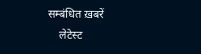सम्बंधित ख़बरें
    लेटेस्ट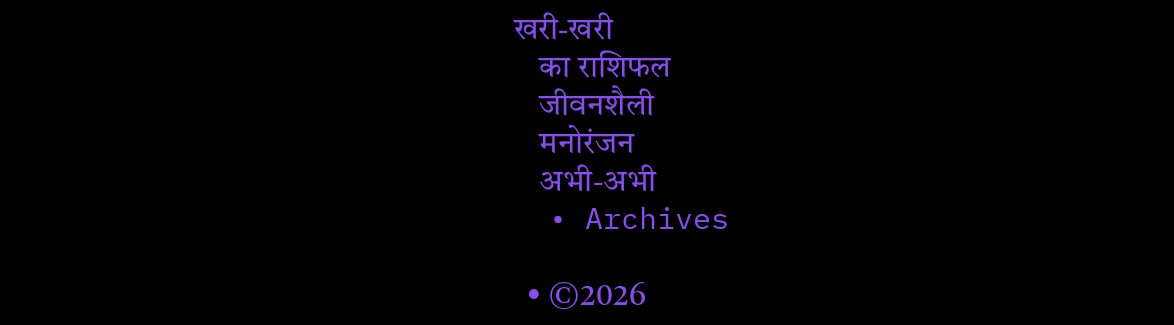खरी-खरी
    का राशिफल
    जीवनशैली
    मनोरंजन
    अभी-अभी
  • Archives

  • ©2026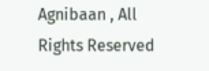Agnibaan , All Rights Reserved